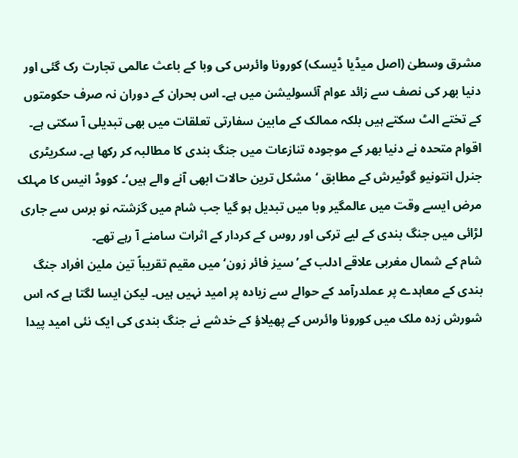مشرق وسطیٰ (اصل میڈیا ڈیسک) کورونا وائرس کی وبا کے باعث عالمی تجارت رک گئی اور دنیا بھر کی نصف سے زائد عوام آئسولیشن میں ہے۔ اس بحران کے دوران نہ صرف حکومتوں کے تختے الٹ سکتے ہیں بلکہ ممالک کے مابین سفارتی تعلقات میں بھی تبدیلی آ سکتی ہے۔
اقوام متحدہ نے دنیا بھر کے موجودہ تنازعات میں جنگ بندی کا مطالبہ کر رکھا ہے۔ سکریٹری جنرل انتونیو گوٹیرش کے مطابق ‘مشکل ترین حالات ابھی آنے والے ہیں‘۔ کووڈ انیس کا مہلک مرض ایسے وقت میں عالمگیر وبا میں تبدیل ہو گیا جب شام میں گزشتہ نو برس سے جاری لڑائی میں جنگ بندی کے لیے ترکی اور روس کے کردار کے اثرات سامنے آ رہے تھے۔
شام کے شمال مغربی علاقے ادلب کے’سیز فائر زون‘ میں مقیم تقریباً تین ملین افراد جنگ بندی کے معاہدے پر عملدرآمد کے حوالے سے زیادہ پر امید نہیں ہیں۔ لیکن ایسا لگتا ہے کہ اس شورش زدہ ملک میں کورونا وائرس کے پھیلاؤ کے خدشے نے جنگ بندی کی ایک نئی امید پیدا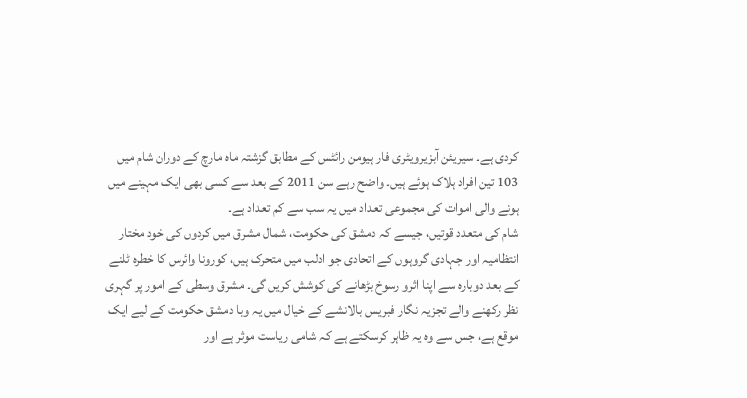کردی ہے۔ سیریئن آبزیرویٹری فار ہیومن رائٹس کے مطابق گزشتہ ماہ مارچ کے دوران شام میں 103 تین افراد ہلاک ہوئے ہیں۔ واضح رہے سن 2011 کے بعد سے کسی بھی ایک مہینے میں ہونے والی اموات کی مجموعی تعداد میں یہ سب سے کم تعداد ہے۔
شام کی متعدد قوتیں، جیسے کہ دمشق کی حکومت، شمال مشرق میں کردوں کی خود مختار انتظامیہ اور جہادی گروہوں کے اتحادی جو ادلب میں متحرک ہیں، کورونا وائرس کا خطرہ ٹلنے کے بعد دوبارہ سے اپنا اثرو رسوخ بڑھانے کی کوشش کریں گی۔ مشرق وسطی کے امور پر گہری نظر رکھنے والے تجزیہ نگار فبریس بالانشے کے خیال میں یہ وبا دمشق حکومت کے لیے ایک موقع ہے، جس سے وہ یہ ظاہر کرسکتے ہے کہ شامی ریاست موثر ہے اور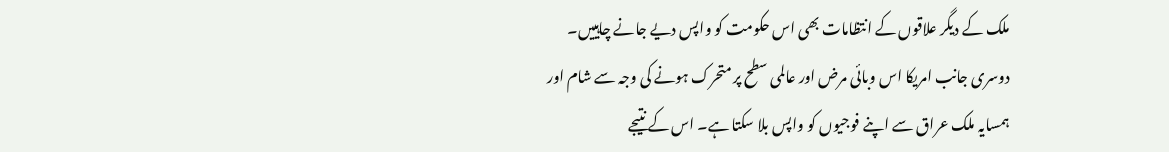ملک کے دیگر علاقوں کے انتظامات بھی اس حکومت کو واپس دیے جانے چاہییں۔
دوسری جانب امریکا اس وبائی مرض اور عالمی سطح پر متحرک ہونے کی وجہ سے شام اور ہمسایہ ملک عراق سے اپنے فوجیوں کو واپس بلا سکتا ہے۔ اس کے نتیجے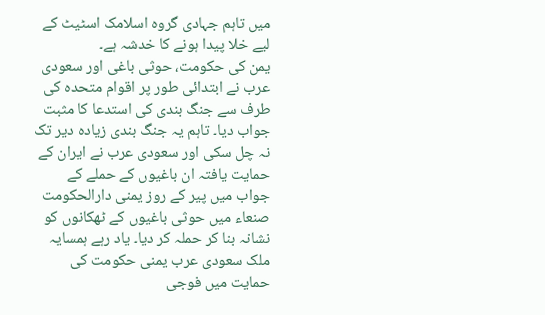میں تاہم جہادی گروہ اسلامک اسٹیٹ کے لیے خلا پیدا ہونے کا خدشہ ہے۔
یمن کی حکومت، حوثی باغی اور سعودی عرب نے ابتدائی طور پر اقوام متحدہ کی طرف سے جنگ بندی کی استدعا کا مثبت جواب دیا۔ تاہم یہ جنگ بندی زیادہ دیر تک نہ چل سکی اور سعودی عرب نے ایران کے حمایت یافتہ ان باغیوں کے حملے کے جواب میں پیر کے روز یمنی دارالحکومت صنعاء میں حوثی باغیوں کے ٹھکانوں کو نشانہ بنا کر حملہ کر دیا۔ یاد رہے ہمسایہ ملک سعودی عرب یمنی حکومت کی حمایت میں فوجی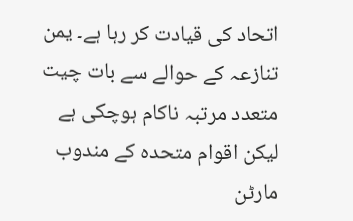اتحاد کی قیادت کر رہا ہے۔ یمن تنازعہ کے حوالے سے بات چیت متعدد مرتبہ ناکام ہوچکی ہے لیکن اقوام متحدہ کے مندوب مارٹن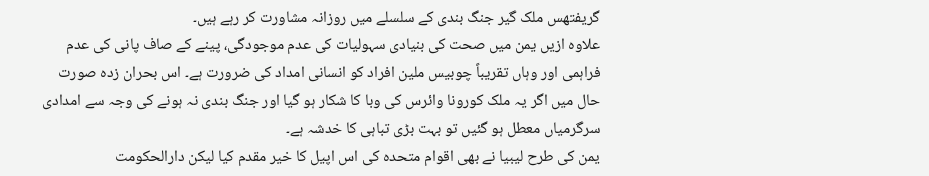گریفتھس ملک گیر جنگ بندی کے سلسلے میں روزانہ مشاورت کر رہے ہیں۔
علاوہ ازیں یمن میں صحت کی بنیادی سہولیات کی عدم موجودگی، پینے کے صاف پانی کی عدم فراہمی اور وہاں تقریباً چوبیس ملین افراد کو انسانی امداد کی ضرورت ہے۔ اس بحران زدہ صورت حال میں اگر یہ ملک کورونا وائرس کی وبا کا شکار ہو گیا اور جنگ بندی نہ ہونے کی وجہ سے امدادی سرگرمیاں معطل ہو گئیں تو بہت بڑی تباہی کا خدشہ ہے۔
یمن کی طرح لیبیا نے بھی اقوام متحدہ کی اس اپیل کا خیر مقدم کیا لیکن دارالحکومت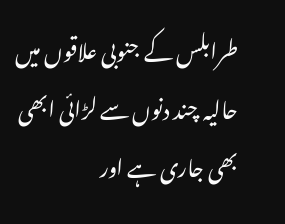طرابلس کے جنوبی علاقوں میں حالیہ چند دنوں سے لڑائی ابھی بھی جاری ہے اور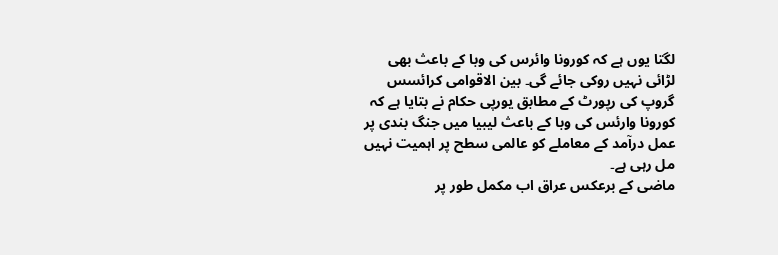لگتا یوں ہے کہ کورونا وائرس کی وبا کے باعث بھی لڑائی نہیں روکی جائے گی۔ بین الاقوامی کرائسس گروپ کی رپورٹ کے مطابق یورپی حکام نے بتایا ہے کہ کورونا وارئس کی وبا کے باعث لیبیا میں جنگ بندی پر عمل درآمد کے معاملے کو عالمی سطح پر اہمیت نہیں مل رہی ہے۔
ماضی کے برعکس عراق اب مکمل طور پر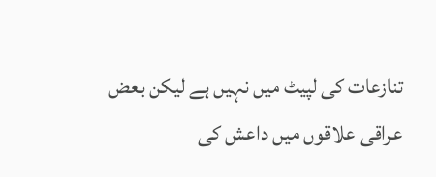تنازعات کی لپیٹ میں نہیں ہے لیکن بعض عراقی علاقوں میں داعش کی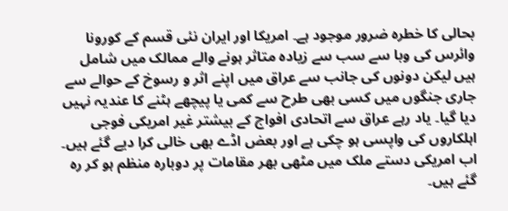بحالی کا خطرہ ضرور موجود ہے۔ امریکا اور ایران نئی قسم کے کورونا وائرس کی وبا سے سب سے زیادہ متاثر ہونے والے ممالک میں شامل ہیں لیکن دونوں کی جانب سے عراق میں اپنے اثر و رسوخ کے حوالے سے جاری جنگوں میں کسی بھی طرح سے کمی یا پیچھے ہٹنے کا عندیہ نہیں دیا گیا۔ یاد رہے عراق سے اتحادی افواج کے بیشتر غیر امریکی فوجی اہلکاروں کی واپسی ہو چکی ہے اور بعض اڈے بھی خالی کرا دیے گئے ہیں۔ اب امریکی دستے ملک میں مٹھی بھر مقامات پر دوبارہ منظم ہو کر رہ گئے ہیں۔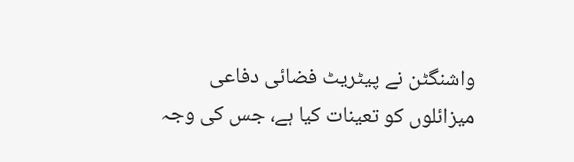واشنگٹن نے پیٹریٹ فضائی دفاعی میزائلوں کو تعینات کیا ہے، جس کی وجہ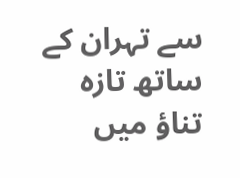سے تہران کے ساتھ تازہ تناؤ میں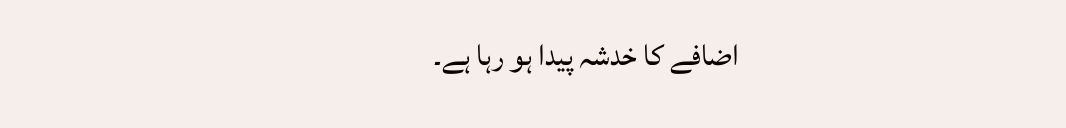اضافے کا خدشہ پیدا ہو رہا ہے۔